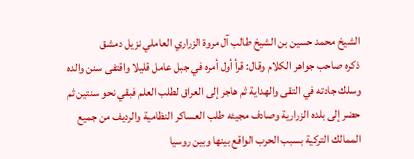الشيخ محمد حسين بن الشيخ طالب آل مروة الزراري العاملي نزيل دمشق
ذكره صاحب جواهر الكلام وقال: قرأ أول أمره في جبل عامل قليلا واقتفى سنن والده وسلك جادته في التقى والهداية ثم هاجر إلى العراق لطلب العلم فبقي نحو سنتين ثم حضر إلى بلده الزرارية وصادف مجيئه طلب العساكر النظامية والرديف من جميع الممالك التركية بسبب الحرب الواقع بينها وبين روسيا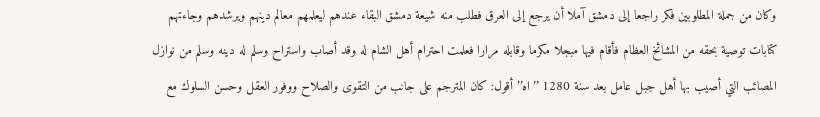وكان من جملة المطلوبين فكر راجعا إلى دمشق آملا أن يرجع إلى العرق فطلب منه شيعة دمشق البقاء عندهم ليعلمهم معالم دينهم ويرشدهم وجاءتهم كتابات توصية بحقه من المشائخ العظام فأقام فيها مبجلا مكرما وقابله مرارا فعلمت احترام أهل الشام له وقد أصاب واستراح وسلم له دينه وسلم من نوازل المصائب التي أصيب بها أهل جبل عامل بعد سنة 1280 ’’اه’’ أقول: كان المترجم على جانب من التقوى والصلاح ووفور العقل وحسن السلوك مع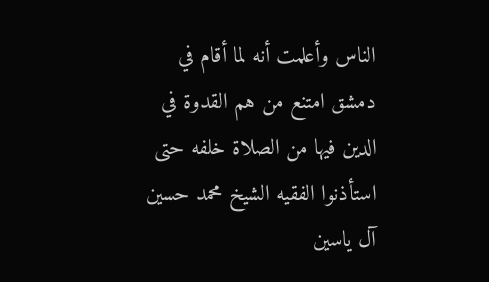الناس وأعلمت أنه لما أقام في دمشق امتنع من هم القدوة في الدين فيها من الصلاة خلفه حتى استأذنوا الفقيه الشيخ محمد حسين آل ياسين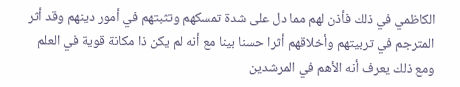الكاظمي في ذلك فأذن لهم مما دل على شدة تمسكهم وتثبتهم في أمور دينهم وقد أثر المترجم في تربيتهم وأخلاقهم أثرا حسنا بينا مع أنه لم يكن ذا مكانة قوية في العلم ومع ذلك يعرف أنه الأهم في المرشدين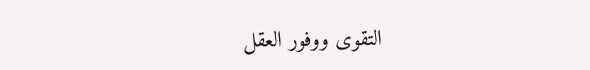التقوى ووفور العقل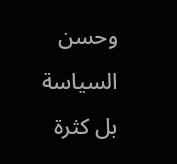وحسن السياسة بل كثرة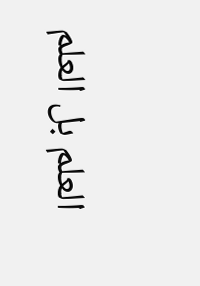العلم بل العلم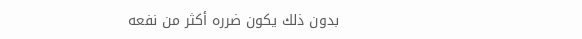بدون ذلك يكون ضرره أكثر من نفعه